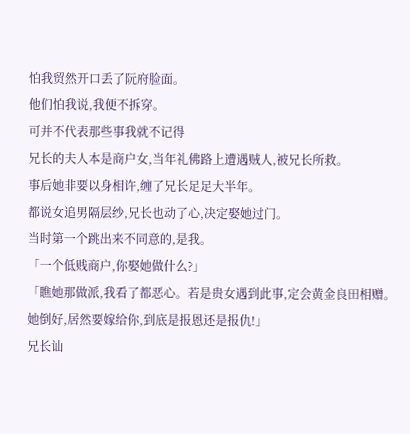怕我贸然开口丢了阮府脸面。
他们怕我说,我便不拆穿。
可并不代表那些事我就不记得
兄长的夫人本是商户女,当年礼佛路上遭遇贼人,被兄长所救。
事后她非要以身相许,缠了兄长足足大半年。
都说女追男隔层纱,兄长也动了心,决定娶她过门。
当时第一个跳出来不同意的,是我。
「一个低贱商户,你娶她做什么?」
「瞧她那做派,我看了都恶心。若是贵女遇到此事,定会黄金良田相赠。她倒好,居然要嫁给你,到底是报恩还是报仇!」
兄长讪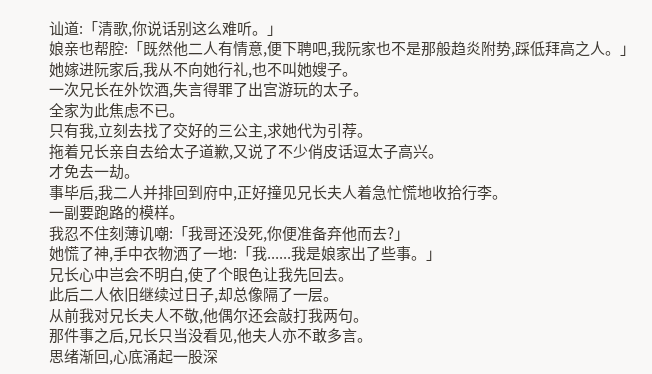讪道:「清歌,你说话别这么难听。」
娘亲也帮腔:「既然他二人有情意,便下聘吧,我阮家也不是那般趋炎附势,踩低拜高之人。」
她嫁进阮家后,我从不向她行礼,也不叫她嫂子。
一次兄长在外饮酒,失言得罪了出宫游玩的太子。
全家为此焦虑不已。
只有我,立刻去找了交好的三公主,求她代为引荐。
拖着兄长亲自去给太子道歉,又说了不少俏皮话逗太子高兴。
才免去一劫。
事毕后,我二人并排回到府中,正好撞见兄长夫人着急忙慌地收拾行李。
一副要跑路的模样。
我忍不住刻薄讥嘲:「我哥还没死,你便准备弃他而去?」
她慌了神,手中衣物洒了一地:「我......我是娘家出了些事。」
兄长心中岂会不明白,使了个眼色让我先回去。
此后二人依旧继续过日子,却总像隔了一层。
从前我对兄长夫人不敬,他偶尔还会敲打我两句。
那件事之后,兄长只当没看见,他夫人亦不敢多言。
思绪渐回,心底涌起一股深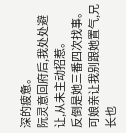深的疲惫。
阮灵意回府后,我处处避让,从未主动招惹。
反倒是她三番四次找事。
可娘亲让我别跟她置气,兄长也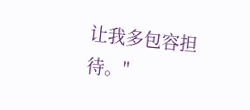让我多包容担待。"